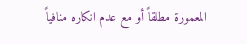المعمورة مطلقاً أو مع عدم انكاره منافياً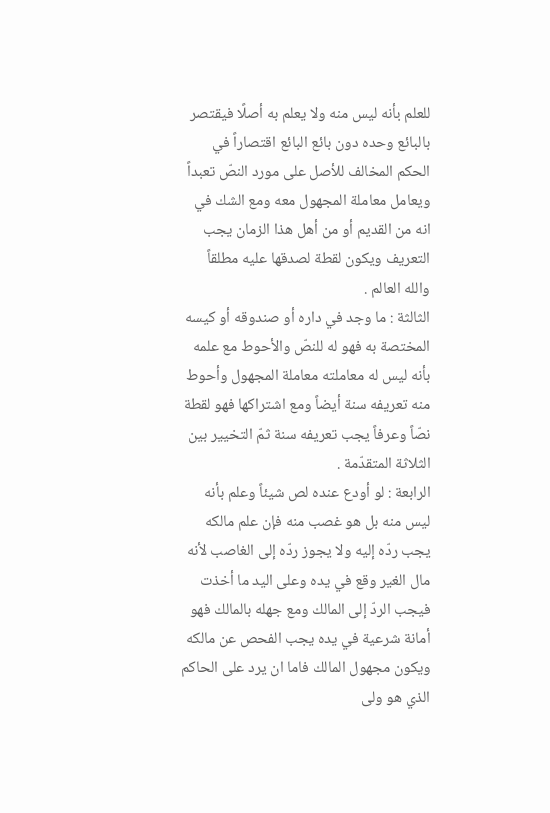للعلم بأنه ليس منه ولا يعلم به أصلًا فيقتصر بالبائع وحده دون بائع البائع اقتصاراً في الحكم المخالف للأصل على مورد النصّ تعبداً ويعامل معاملة المجهول معه ومع الشك في انه من القديم أو من أهل هذا الزمان يجب التعريف ويكون لقطة لصدقها عليه مطلقاً والله العالم .
الثالثة : ما وجد في داره أو صندوقه أو كيسه المختصة به فهو له للنصّ والأحوط مع علمه بأنه ليس له معاملته معاملة المجهول وأحوط منه تعريفه سنة أيضاً ومع اشتراكها فهو لقطة نصّاً وعرفاً يجب تعريفه سنة ثمّ التخيير بين الثلاثة المتقدّمة .
الرابعة : لو أودع عنده لص شيئاً وعلم بأنه ليس منه بل هو غصب منه فإن علم مالكه يجب ردّه إليه ولا يجوز ردّه إلى الغاصب لأنه مال الغير وقع في يده وعلى اليد ما أخذت فيجب الردّ إلى المالك ومع جهله بالمالك فهو أمانة شرعية في يده يجب الفحص عن مالكه ويكون مجهول المالك فاما ان يرد على الحاكم الذي هو ولى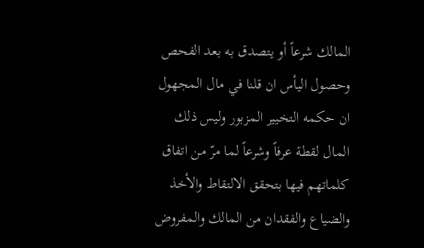المالك شرعاً أو يتصدق به بعد الفحص وحصول اليأس ان قلنا في مال المجهول ان حكمه التخيير المزبور وليس ذلك المال لقطة عرفاً وشرعاً لما مرّ من اتفاق كلماتهم فيها بتحقق الالتقاط والأخذ والضياع والفقدان من المالك والمفروض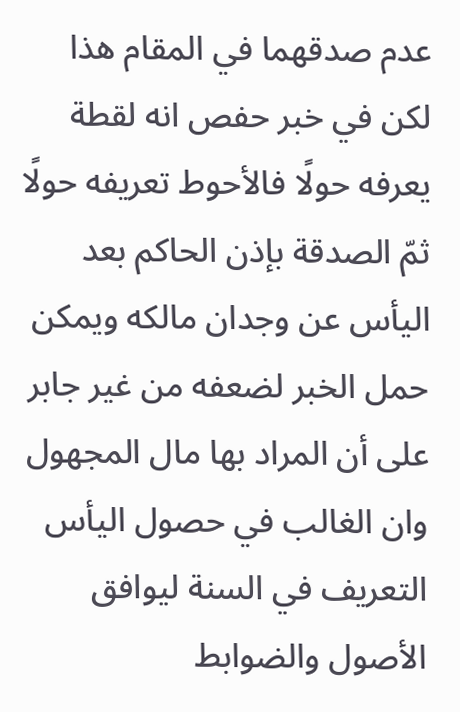عدم صدقهما في المقام هذا لكن في خبر حفص انه لقطة يعرفه حولًا فالأحوط تعريفه حولًا ثمّ الصدقة بإذن الحاكم بعد اليأس عن وجدان مالكه ويمكن حمل الخبر لضعفه من غير جابر على أن المراد بها مال المجهول وان الغالب في حصول اليأس التعريف في السنة ليوافق الأصول والضوابط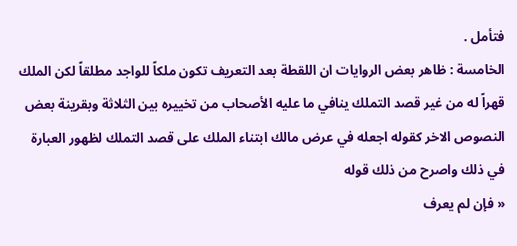فتأمل .
الخامسة : ظاهر بعض الروايات ان اللقطة بعد التعريف تكون ملكاً للواجد مطلقاً لكن الملك قهراً له من غير قصد التملك ينافي ما عليه الأصحاب من تخييره بين الثلاثة وبقرينة بعض النصوص الاخر كقوله اجعله في عرض مالك ابتناء الملك على قصد التملك لظهور العبارة في ذلك واصرح من ذلك قوله
« فإن لم يعرف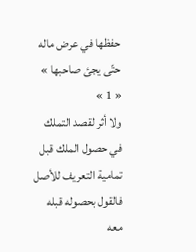حفظها في عرض ماله حتّى يجئ صاحبها » « 1 »
ولا أثر لقصد التملك في حصول الملك قبل تمامية التعريف للأصل فالقول بحصوله قبله معه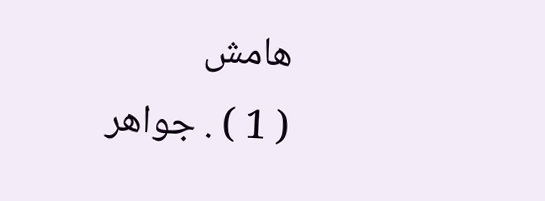هامش
( 1 ) . جواهر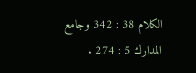الكلام 38 : 342 وجامع المدارك 5 : 274 .